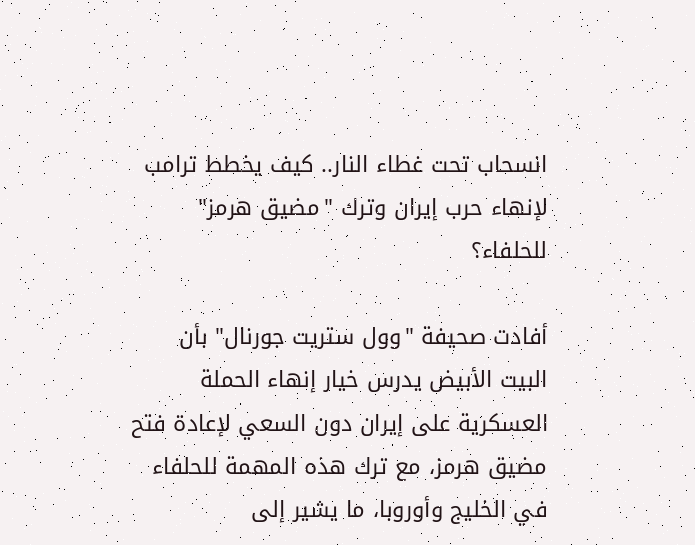انسحاب تحت غطاء النار.. كيف يخطط ترامب لإنهاء حرب إيران وترك "مضيق هرمز" للحلفاء؟

أفادت صحيفة "وول ستريت جورنال" بأن البيت الأبيض يدرس خيار إنهاء الحملة العسكرية على إيران دون السعي لإعادة فتح مضيق هرمز، مع ترك هذه المهمة للحلفاء في الخليج وأوروبا، ما يشير إلى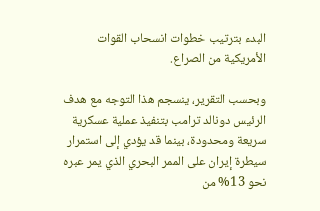البدء بترتيب خطوات انسحاب القوات الأمريكية من الصراع.

وبحسب التقرير، ينسجم هذا التوجه مع هدف الرئيس دونالد ترامب بتنفيذ عملية عسكرية سريعة ومحدودة، بينما قد يؤدي إلى استمرار سيطرة إيران على الممر البحري الذي يمر عبره نحو 13% من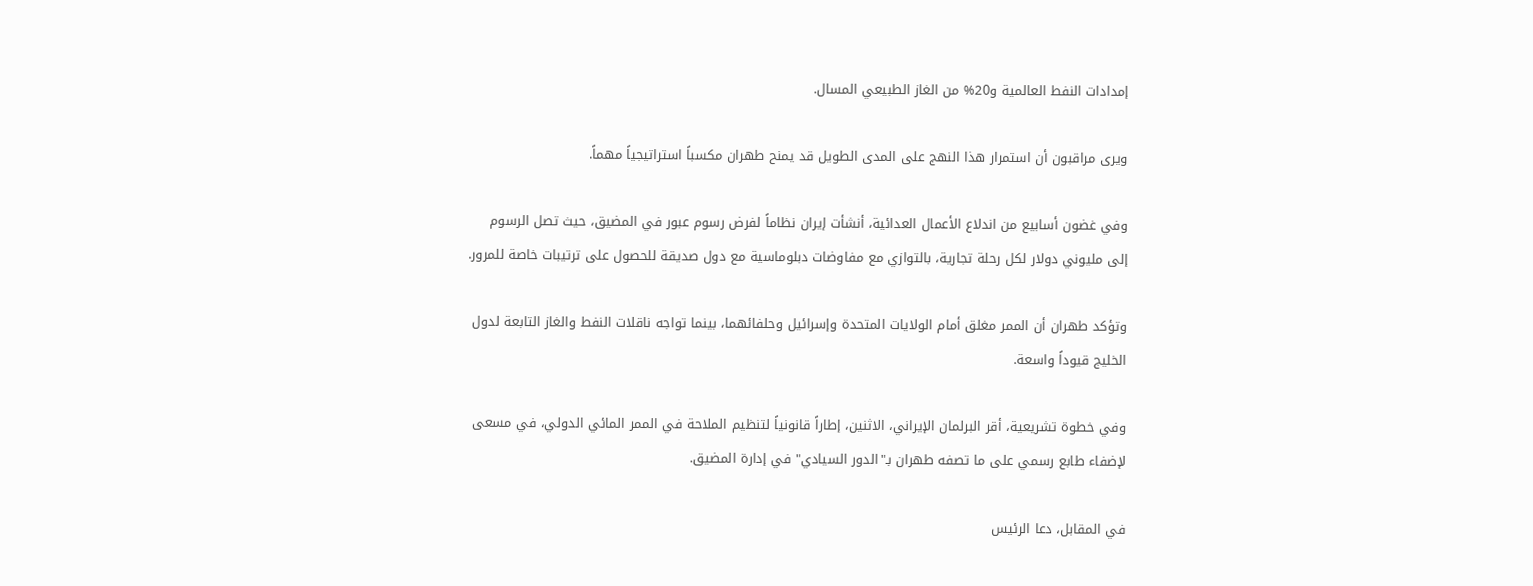إمدادات النفط العالمية و20% من الغاز الطبيعي المسال.

ويرى مراقبون أن استمرار هذا النهج على المدى الطويل قد يمنح طهران مكسباً استراتيجياً مهماً.

وفي غضون أسابيع من اندلاع الأعمال العدائية، أنشأت إيران نظاماً لفرض رسوم عبور في المضيق، حيث تصل الرسوم إلى مليوني دولار لكل رحلة تجارية، بالتوازي مع مفاوضات دبلوماسية مع دول صديقة للحصول على ترتيبات خاصة للمرور.

وتؤكد طهران أن الممر مغلق أمام الولايات المتحدة وإسرائيل وحلفائهما، بينما تواجه ناقلات النفط والغاز التابعة لدول الخليج قيوداً واسعة.

وفي خطوة تشريعية، أقر البرلمان الإيراني، الاثنين، إطاراً قانونياً لتنظيم الملاحة في الممر المائي الدولي، في مسعى لإضفاء طابع رسمي على ما تصفه طهران بـ"الدور السيادي" في إدارة المضيق.

في المقابل، دعا الرئيس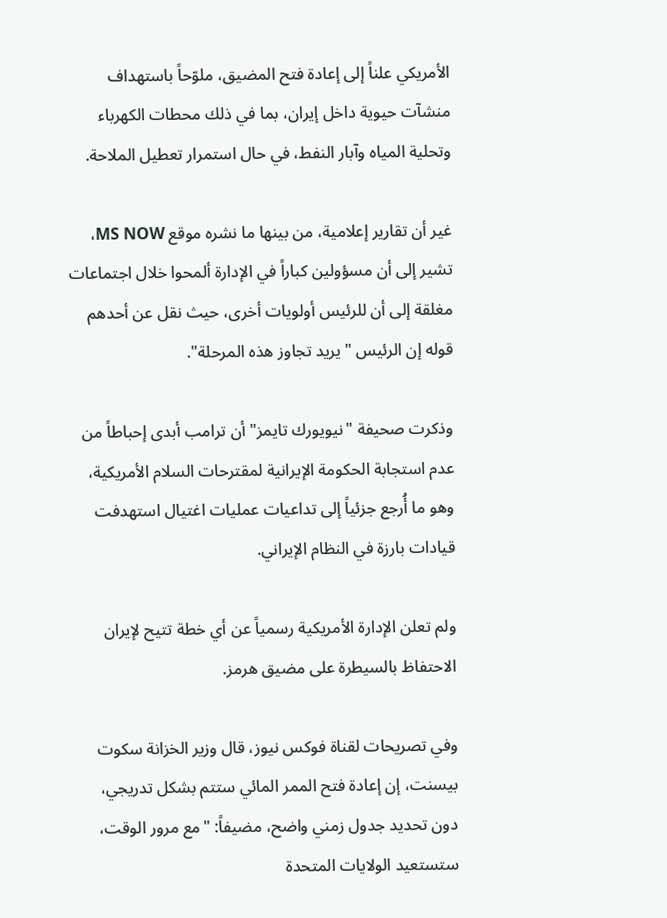الأمريكي علناً إلى إعادة فتح المضيق، ملوّحاً باستهداف منشآت حيوية داخل إيران، بما في ذلك محطات الكهرباء وتحلية المياه وآبار النفط، في حال استمرار تعطيل الملاحة.

غير أن تقارير إعلامية، من بينها ما نشره موقع MS NOW، تشير إلى أن مسؤولين كباراً في الإدارة ألمحوا خلال اجتماعات مغلقة إلى أن للرئيس أولويات أخرى، حيث نقل عن أحدهم قوله إن الرئيس "يريد تجاوز هذه المرحلة".

وذكرت صحيفة "نيويورك تايمز" أن ترامب أبدى إحباطاً من عدم استجابة الحكومة الإيرانية لمقترحات السلام الأمريكية، وهو ما أُرجع جزئياً إلى تداعيات عمليات اغتيال استهدفت قيادات بارزة في النظام الإيراني.

ولم تعلن الإدارة الأمريكية رسمياً عن أي خطة تتيح لإيران الاحتفاظ بالسيطرة على مضيق هرمز.

وفي تصريحات لقناة فوكس نيوز، قال وزير الخزانة سكوت بيسنت، إن إعادة فتح الممر المائي ستتم بشكل تدريجي، دون تحديد جدول زمني واضح، مضيفاً: "مع مرور الوقت، ستستعيد الولايات المتحدة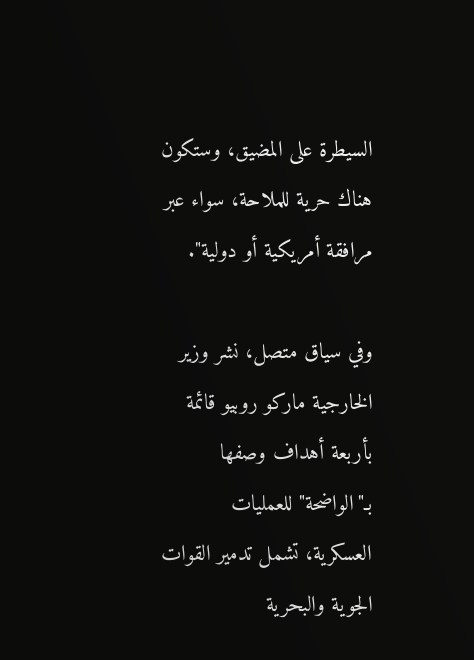السيطرة على المضيق، وستكون هناك حرية للملاحة، سواء عبر مرافقة أمريكية أو دولية".

وفي سياق متصل، نشر وزير الخارجية ماركو روبيو قائمة بأربعة أهداف وصفها بـ"الواضحة" للعمليات العسكرية، تشمل تدمير القوات الجوية والبحرية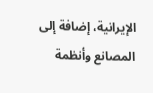الإيرانية، إضافة إلى المصانع وأنظمة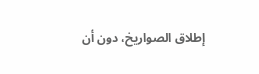إطلاق الصواريخ، دون أن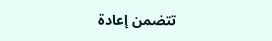تتضمن إعادة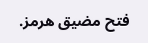فتح مضيق هرمز.